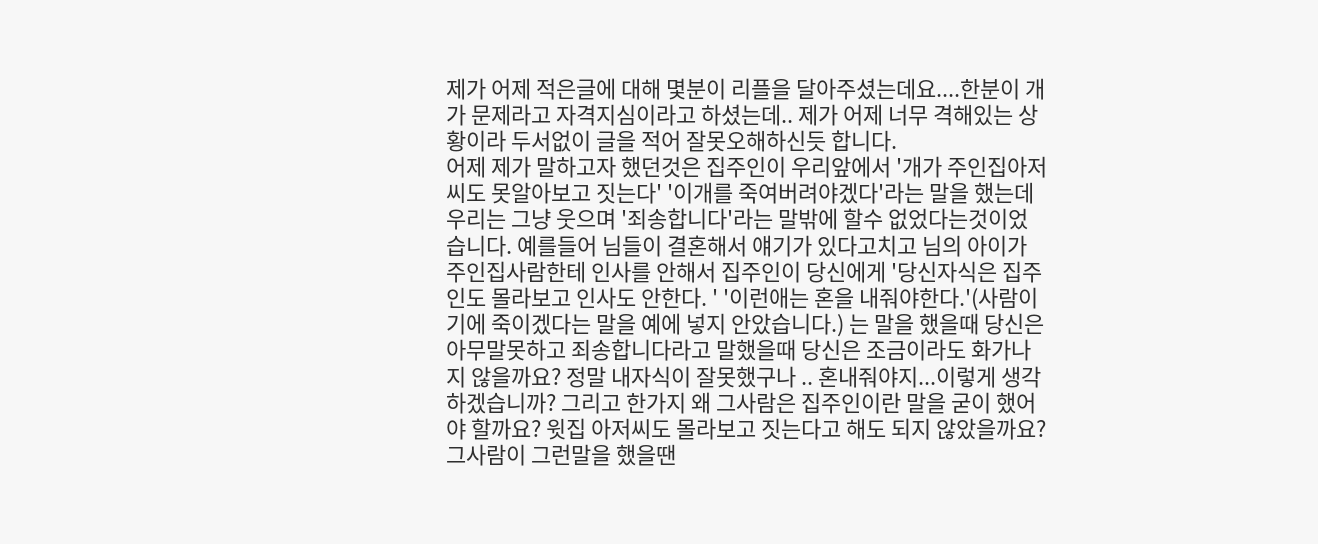제가 어제 적은글에 대해 몇분이 리플을 달아주셨는데요....한분이 개가 문제라고 자격지심이라고 하셨는데.. 제가 어제 너무 격해있는 상황이라 두서없이 글을 적어 잘못오해하신듯 합니다.
어제 제가 말하고자 했던것은 집주인이 우리앞에서 '개가 주인집아저씨도 못알아보고 짓는다' '이개를 죽여버려야겠다'라는 말을 했는데 우리는 그냥 웃으며 '죄송합니다'라는 말밖에 할수 없었다는것이었습니다. 예를들어 님들이 결혼해서 얘기가 있다고치고 님의 아이가 주인집사람한테 인사를 안해서 집주인이 당신에게 '당신자식은 집주인도 몰라보고 인사도 안한다. ' '이런애는 혼을 내줘야한다.'(사람이기에 죽이겠다는 말을 예에 넣지 안았습니다.) 는 말을 했을때 당신은 아무말못하고 죄송합니다라고 말했을때 당신은 조금이라도 화가나지 않을까요? 정말 내자식이 잘못했구나 .. 혼내줘야지...이렇게 생각하겠습니까? 그리고 한가지 왜 그사람은 집주인이란 말을 굳이 했어야 할까요? 윗집 아저씨도 몰라보고 짓는다고 해도 되지 않았을까요? 그사람이 그런말을 했을땐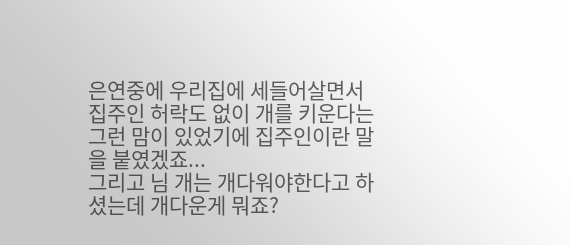은연중에 우리집에 세들어살면서 집주인 허락도 없이 개를 키운다는 그런 맘이 있었기에 집주인이란 말을 붙였겠죠...
그리고 님 개는 개다워야한다고 하셨는데 개다운게 뭐죠?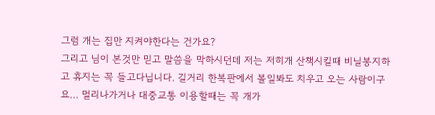그럼 개는 집만 지켜야한다는 건가요?
그리고 님이 본것만 믿고 말씀을 막하시던데 저는 저히개 산책시킬때 비닐봉지하고 휴지는 꼭 들고다닙니다. 길거리 한복판에서 볼일봐도 치우고 오는 사람이구요... 멀리나가거나 대중교통 이용할때는 꼭 개가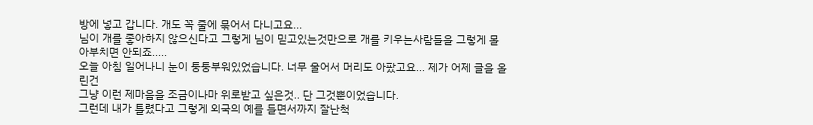방에 넣고 갑니다. 개도 꼭 줄에 묶어서 다니고요...
님이 개를 좋아하지 않으신다고 그렇게 님이 믿고있는것만으로 개를 키우는사람들을 그렇게 몰아부치면 안되죠.....
오늘 아침 일어나니 눈이 퉁퉁부워있었습니다. 너무 울어서 머리도 아팠고요... 제가 어제 글을 올린건
그냥 이런 제마음을 조금이나마 위로받고 싶은것.. 단 그것뿐이었습니다.
그런데 내가 틀렸다고 그렇게 외국의 예를 들면서까지 잘난척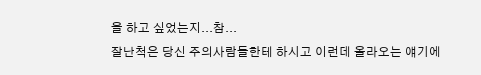을 하고 싶었는지...참...
잘난척은 당신 주의사람들한테 하시고 이런데 올라오는 얘기에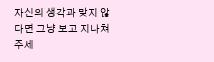자신의 생각과 맞지 않다면 그냥 보고 지나쳐주세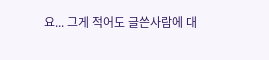요... 그게 적어도 글쓴사람에 대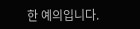한 예의입니다.